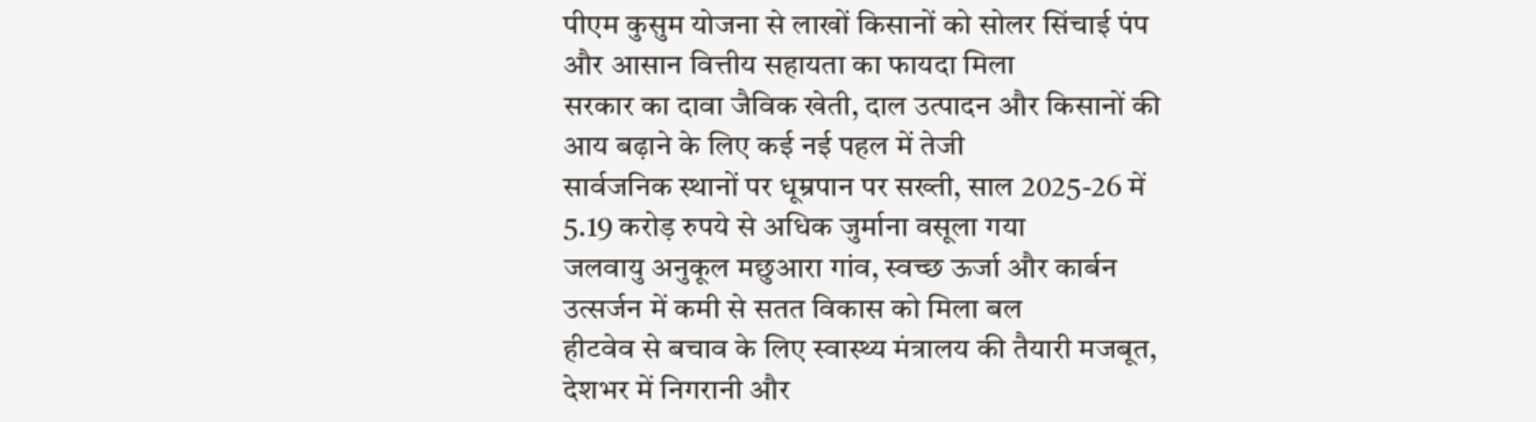पीएम कुसुम योजना से लाखों किसानों को सोलर सिंचाई पंप और आसान वित्तीय सहायता का फायदा मिला
सरकार का दावा जैविक खेती, दाल उत्पादन और किसानों की आय बढ़ाने के लिए कई नई पहल में तेजी
सार्वजनिक स्थानों पर धूम्रपान पर सख्ती, साल 2025-26 में 5.19 करोड़ रुपये से अधिक जुर्माना वसूला गया
जलवायु अनुकूल मछुआरा गांव, स्वच्छ ऊर्जा और कार्बन उत्सर्जन में कमी से सतत विकास को मिला बल
हीटवेव से बचाव के लिए स्वास्थ्य मंत्रालय की तैयारी मजबूत, देशभर में निगरानी और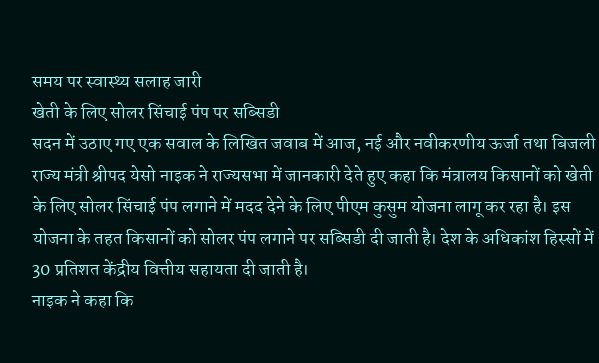समय पर स्वास्थ्य सलाह जारी
खेती के लिए सोलर सिंचाई पंप पर सब्सिडी
सदन में उठाए गए एक सवाल के लिखित जवाब में आज, नई और नवीकरणीय ऊर्जा तथा बिजली राज्य मंत्री श्रीपद येसो नाइक ने राज्यसभा में जानकारी देते हुए कहा कि मंत्रालय किसानों को खेती के लिए सोलर सिंचाई पंप लगाने में मदद देने के लिए पीएम कुसुम योजना लागू कर रहा है। इस योजना के तहत किसानों को सोलर पंप लगाने पर सब्सिडी दी जाती है। देश के अधिकांश हिस्सों में 30 प्रतिशत केंद्रीय वित्तीय सहायता दी जाती है।
नाइक ने कहा कि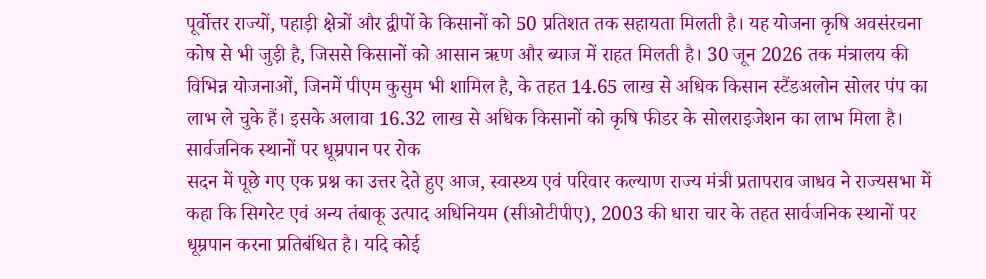पूर्वोत्तर राज्यों, पहाड़ी क्षेत्रों और द्वीपों के किसानों को 50 प्रतिशत तक सहायता मिलती है। यह योजना कृषि अवसंरचना कोष से भी जुड़ी है, जिससे किसानों को आसान ऋण और ब्याज में राहत मिलती है। 30 जून 2026 तक मंत्रालय की विभिन्न योजनाओं, जिनमें पीएम कुसुम भी शामिल है, के तहत 14.65 लाख से अधिक किसान स्टैंडअलोन सोलर पंप का लाभ ले चुके हैं। इसके अलावा 16.32 लाख से अधिक किसानों को कृषि फीडर के सोलराइजेशन का लाभ मिला है।
सार्वजनिक स्थानों पर धूम्रपान पर रोक
सदन में पूछे गए एक प्रश्न का उत्तर देते हुए आज, स्वास्थ्य एवं परिवार कल्याण राज्य मंत्री प्रतापराव जाधव ने राज्यसभा में कहा कि सिगरेट एवं अन्य तंबाकू उत्पाद अधिनियम (सीओटीपीए), 2003 की धारा चार के तहत सार्वजनिक स्थानों पर धूम्रपान करना प्रतिबंधित है। यदि कोई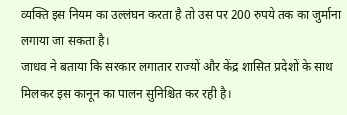व्यक्ति इस नियम का उल्लंघन करता है तो उस पर 200 रुपये तक का जुर्माना लगाया जा सकता है।
जाधव ने बताया कि सरकार लगातार राज्यों और केंद्र शासित प्रदेशों के साथ मिलकर इस कानून का पालन सुनिश्चित कर रही है।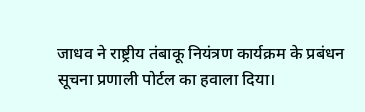जाधव ने राष्ट्रीय तंबाकू नियंत्रण कार्यक्रम के प्रबंधन सूचना प्रणाली पोर्टल का हवाला दिया।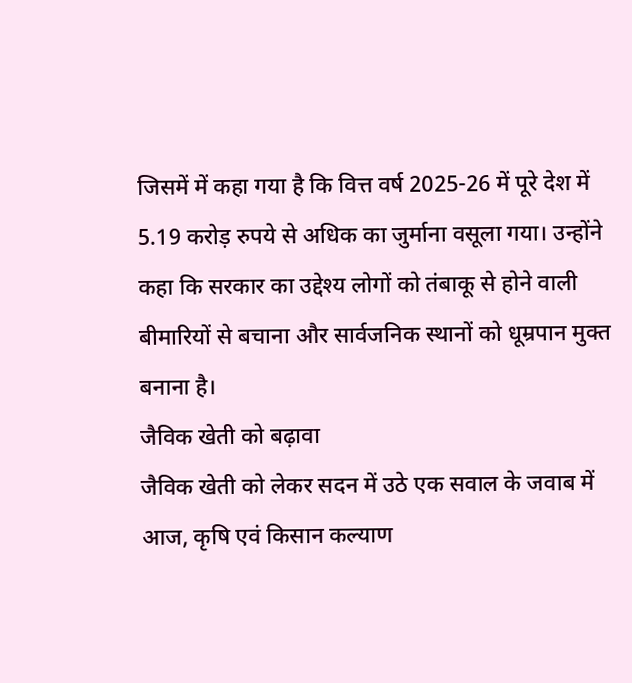जिसमें में कहा गया है कि वित्त वर्ष 2025-26 में पूरे देश में 5.19 करोड़ रुपये से अधिक का जुर्माना वसूला गया। उन्होंने कहा कि सरकार का उद्देश्य लोगों को तंबाकू से होने वाली बीमारियों से बचाना और सार्वजनिक स्थानों को धूम्रपान मुक्त बनाना है।
जैविक खेती को बढ़ावा
जैविक खेती को लेकर सदन में उठे एक सवाल के जवाब में आज, कृषि एवं किसान कल्याण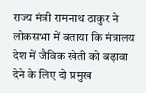राज्य मंत्री रामनाथ ठाकुर ने लोकसभा में बताया कि मंत्रालय देश में जैविक खेती को बढ़ावा देने के लिए दो प्रमुख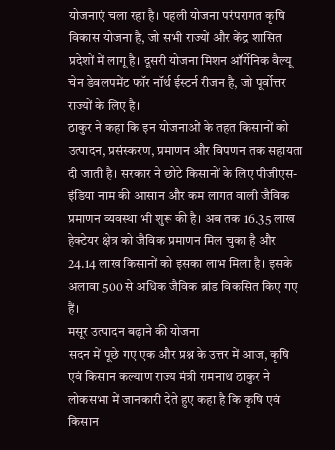योजनाएं चला रहा है। पहली योजना परंपरागत कृषि विकास योजना है, जो सभी राज्यों और केंद्र शासित प्रदेशों में लागू है। दूसरी योजना मिशन ऑर्गेनिक वैल्यू चेन डेवलपमेंट फॉर नॉर्थ ईस्टर्न रीजन है, जो पूर्वोत्तर राज्यों के लिए है।
ठाकुर ने कहा कि इन योजनाओं के तहत किसानों को उत्पादन, प्रसंस्करण, प्रमाणन और विपणन तक सहायता दी जाती है। सरकार ने छोटे किसानों के लिए पीजीएस-इंडिया नाम की आसान और कम लागत वाली जैविक प्रमाणन व्यवस्था भी शुरू की है। अब तक 16.35 लाख हेक्टेयर क्षेत्र को जैविक प्रमाणन मिल चुका है और 24.14 लाख किसानों को इसका लाभ मिला है। इसके अलावा 500 से अधिक जैविक ब्रांड विकसित किए गए हैं।
मसूर उत्पादन बढ़ाने की योजना
सदन में पूछे गए एक और प्रश्न के उत्तर में आज, कृषि एवं किसान कल्याण राज्य मंत्री रामनाथ ठाकुर ने लोकसभा में जानकारी देते हुए कहा है कि कृषि एवं किसान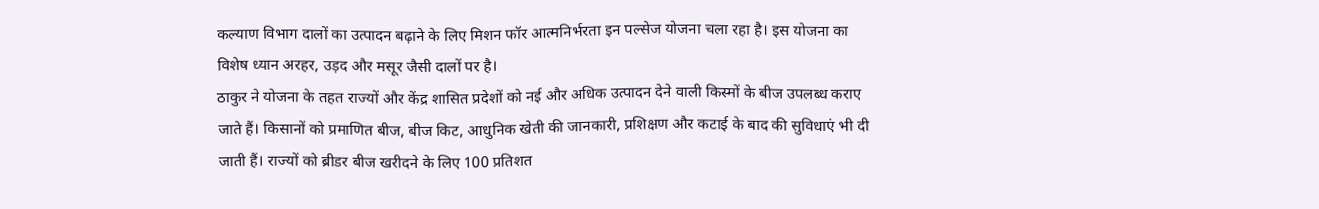कल्याण विभाग दालों का उत्पादन बढ़ाने के लिए मिशन फॉर आत्मनिर्भरता इन पल्सेज योजना चला रहा है। इस योजना का विशेष ध्यान अरहर, उड़द और मसूर जैसी दालों पर है।
ठाकुर ने योजना के तहत राज्यों और केंद्र शासित प्रदेशों को नई और अधिक उत्पादन देने वाली किस्मों के बीज उपलब्ध कराए जाते हैं। किसानों को प्रमाणित बीज, बीज किट, आधुनिक खेती की जानकारी, प्रशिक्षण और कटाई के बाद की सुविधाएं भी दी जाती हैं। राज्यों को ब्रीडर बीज खरीदने के लिए 100 प्रतिशत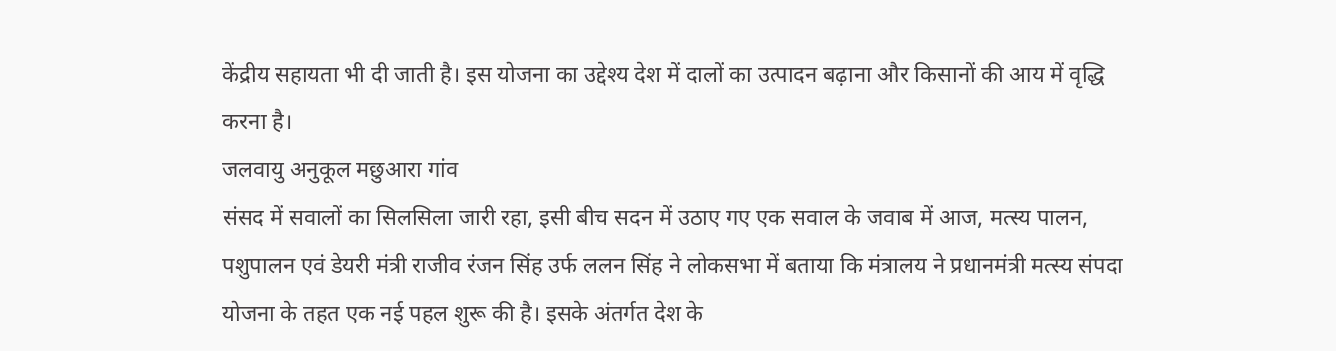केंद्रीय सहायता भी दी जाती है। इस योजना का उद्देश्य देश में दालों का उत्पादन बढ़ाना और किसानों की आय में वृद्धि करना है।
जलवायु अनुकूल मछुआरा गांव
संसद में सवालों का सिलसिला जारी रहा, इसी बीच सदन में उठाए गए एक सवाल के जवाब में आज, मत्स्य पालन, पशुपालन एवं डेयरी मंत्री राजीव रंजन सिंह उर्फ ललन सिंह ने लोकसभा में बताया कि मंत्रालय ने प्रधानमंत्री मत्स्य संपदा योजना के तहत एक नई पहल शुरू की है। इसके अंतर्गत देश के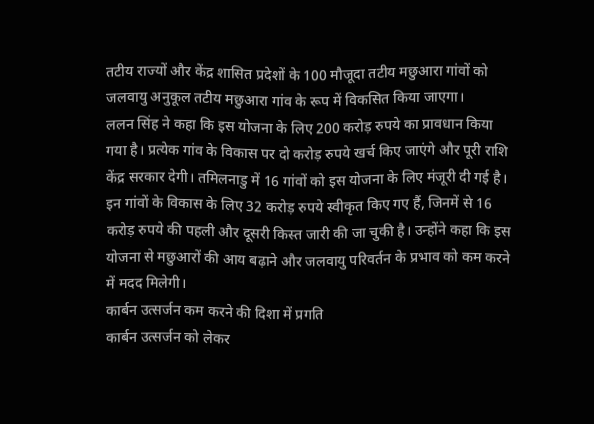तटीय राज्यों और केंद्र शासित प्रदेशों के 100 मौजूदा तटीय मछुआरा गांवों को जलवायु अनुकूल तटीय मछुआरा गांव के रूप में विकसित किया जाएगा।
ललन सिंह ने कहा कि इस योजना के लिए 200 करोड़ रुपये का प्रावधान किया गया है। प्रत्येक गांव के विकास पर दो करोड़ रुपये खर्च किए जाएंगे और पूरी राशि केंद्र सरकार देगी। तमिलनाडु में 16 गांवों को इस योजना के लिए मंजूरी दी गई है। इन गांवों के विकास के लिए 32 करोड़ रुपये स्वीकृत किए गए हैं, जिनमें से 16 करोड़ रुपये की पहली और दूसरी किस्त जारी की जा चुकी है। उन्होंने कहा कि इस योजना से मछुआरों की आय बढ़ाने और जलवायु परिवर्तन के प्रभाव को कम करने में मदद मिलेगी।
कार्बन उत्सर्जन कम करने की दिशा में प्रगति
कार्बन उत्सर्जन को लेकर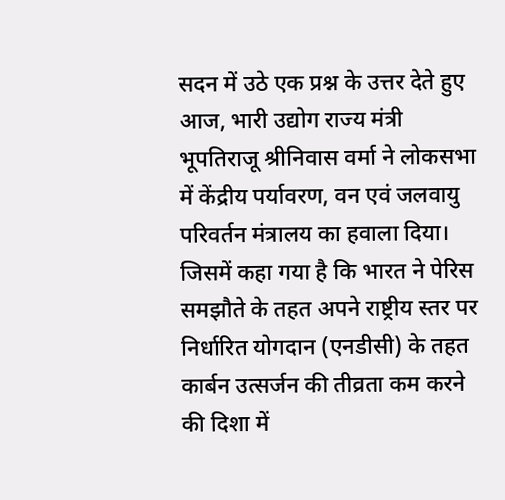सदन में उठे एक प्रश्न के उत्तर देते हुए आज, भारी उद्योग राज्य मंत्री भूपतिराजू श्रीनिवास वर्मा ने लोकसभा में केंद्रीय पर्यावरण, वन एवं जलवायु परिवर्तन मंत्रालय का हवाला दिया। जिसमें कहा गया है कि भारत ने पेरिस समझौते के तहत अपने राष्ट्रीय स्तर पर निर्धारित योगदान (एनडीसी) के तहत कार्बन उत्सर्जन की तीव्रता कम करने की दिशा में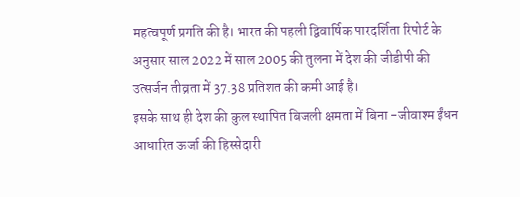महत्वपूर्ण प्रगति की है। भारत की पहली द्विवार्षिक पारदर्शिता रिपोर्ट के अनुसार साल 2022 में साल 2005 की तुलना में देश की जीडीपी की उत्सर्जन तीव्रता में 37.38 प्रतिशत की कमी आई है।
इसके साथ ही देश की कुल स्थापित बिजली क्षमता में बिना -जीवाश्म ईंधन आधारित ऊर्जा की हिस्सेदारी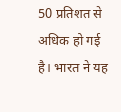50 प्रतिशत से अधिक हो गई है। भारत ने यह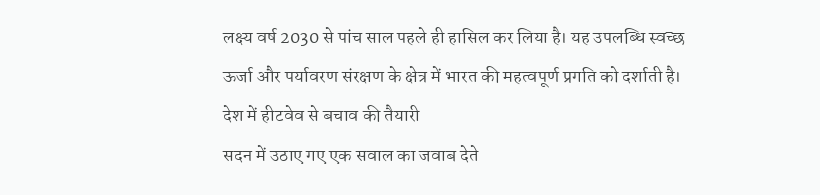लक्ष्य वर्ष 2030 से पांच साल पहले ही हासिल कर लिया है। यह उपलब्धि स्वच्छ ऊर्जा और पर्यावरण संरक्षण के क्षेत्र में भारत की महत्वपूर्ण प्रगति को दर्शाती है।
देश में हीटवेव से बचाव की तैयारी
सदन में उठाए गए एक सवाल का जवाब देते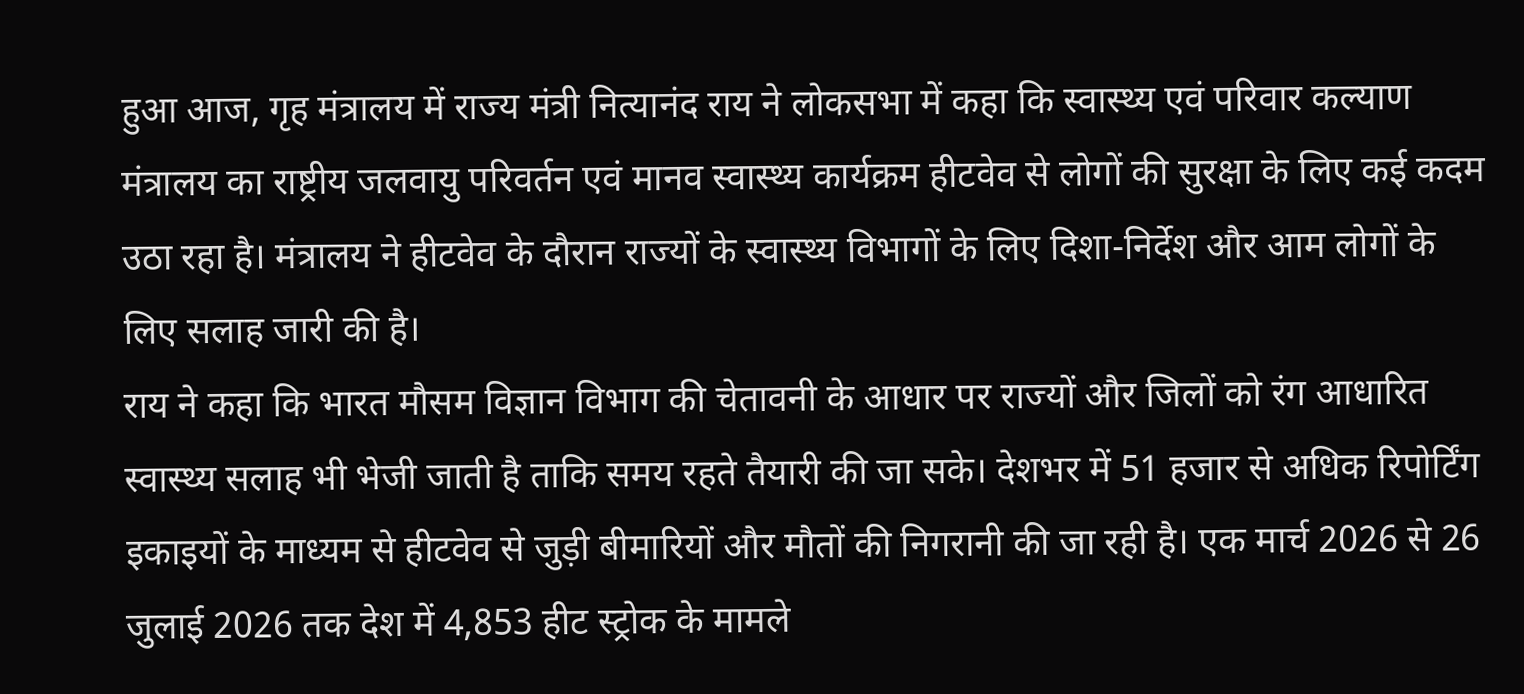हुआ आज, गृह मंत्रालय में राज्य मंत्री नित्यानंद राय ने लोकसभा में कहा कि स्वास्थ्य एवं परिवार कल्याण मंत्रालय का राष्ट्रीय जलवायु परिवर्तन एवं मानव स्वास्थ्य कार्यक्रम हीटवेव से लोगों की सुरक्षा के लिए कई कदम उठा रहा है। मंत्रालय ने हीटवेव के दौरान राज्यों के स्वास्थ्य विभागों के लिए दिशा-निर्देश और आम लोगों के लिए सलाह जारी की है।
राय ने कहा कि भारत मौसम विज्ञान विभाग की चेतावनी के आधार पर राज्यों और जिलों को रंग आधारित स्वास्थ्य सलाह भी भेजी जाती है ताकि समय रहते तैयारी की जा सके। देशभर में 51 हजार से अधिक रिपोर्टिंग इकाइयों के माध्यम से हीटवेव से जुड़ी बीमारियों और मौतों की निगरानी की जा रही है। एक मार्च 2026 से 26 जुलाई 2026 तक देश में 4,853 हीट स्ट्रोक के मामले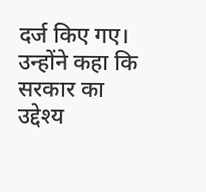दर्ज किए गए। उन्होंने कहा कि सरकार का उद्देश्य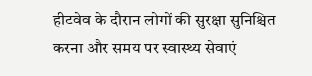हीटवेव के दौरान लोगों की सुरक्षा सुनिश्चित करना और समय पर स्वास्थ्य सेवाएं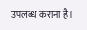उपलब्ध कराना है।